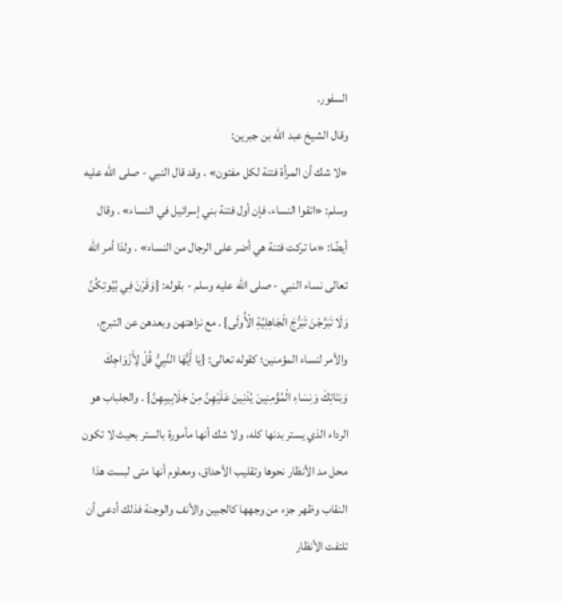السفور.
وقال الشيخ عبد الله بن جبرين:
«لا شك أن المرأة فتنة لكل مفتون» . وقد قال النبي - صلى الله عليه وسلم: «اتقوا النساء، فإن أول فتنة بني إسرائيل في النساء» . وقال أيضًا: «ما تركت فتنة هي أضر على الرجال من النساء» . ولذا أمر الله تعالى نساء النبي - صلى الله عليه وسلم - بقوله: {وَقَرْنَ فِي بُيُوتِكُنَّ وَلَا تَبَرَّجْنَ تَبَرُّجَ الْجَاهِلِيَّةِ الْأُولَى} . مع نزاهتهن وبعدهن عن التبرج، والأمر لنساء المؤمنين؛ كقوله تعالى: {يَا أَيُّهَا النَّبِيُّ قُلْ لِأَزْوَاجِكَ وَبَنَاتِكَ وَنِسَاءِ الْمُؤْمِنِينَ يُدْنِينَ عَلَيْهِنَّ مِنْ جَلَابِيبِهِنَّ} . والجلباب هو الرداء الذي يستر بدنها كله، ولا شك أنها مأمورة بالستر بحيث لا تكون محل مد الأنظار نحوها وتقليب الأحداق، ومعلوم أنها متى لبست هذا النقاب وظهر جزء من وجهها كالجبين والأنف والوجنة فذلك أدعى أن تلتفت الأنظار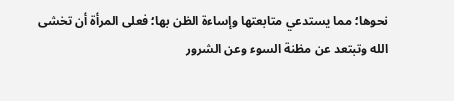نحوها؛ مما يستدعي متابعتها وإساءة الظن بها؛ فعلى المرأة أن تخشى الله وتبتعد عن مظنة السوء وعن الشرور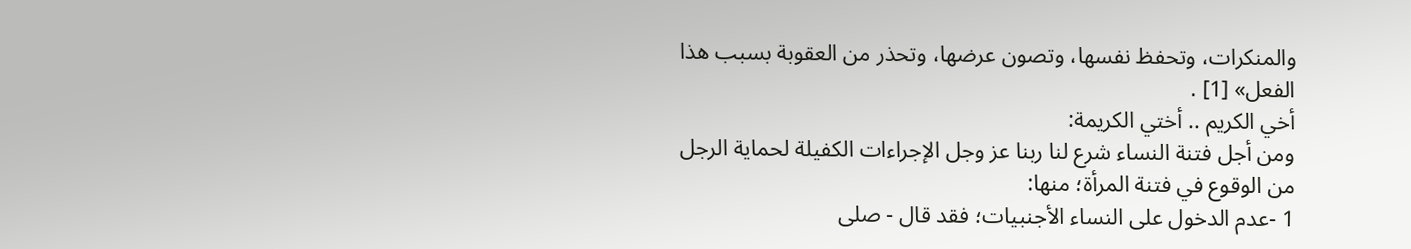والمنكرات، وتحفظ نفسها، وتصون عرضها، وتحذر من العقوبة بسبب هذا الفعل» [1] .
أخي الكريم .. أختي الكريمة:
ومن أجل فتنة النساء شرع لنا ربنا عز وجل الإجراءات الكفيلة لحماية الرجل من الوقوع في فتنة المرأة؛ منها:
1 -عدم الدخول على النساء الأجنبيات؛ فقد قال - صلى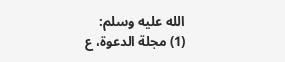الله عليه وسلم:
(1) مجلة الدعوة، ع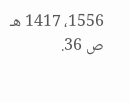1556، 1417 هـ ص 36.